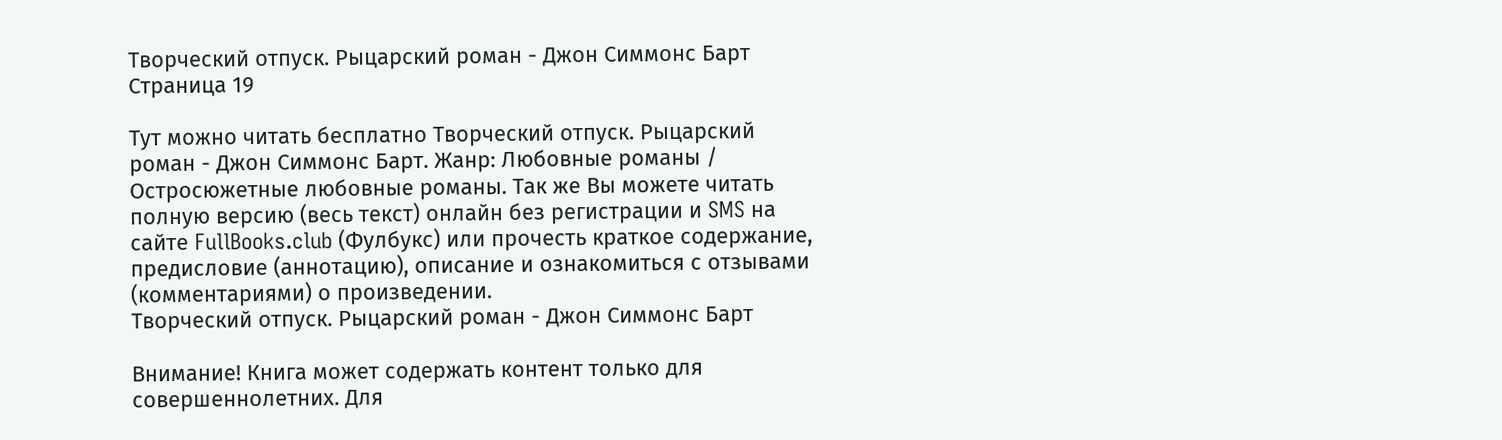Творческий отпуск. Рыцарский роман - Джон Симмонс Барт Страница 19

Тут можно читать бесплатно Творческий отпуск. Рыцарский роман - Джон Симмонс Барт. Жанр: Любовные романы / Остросюжетные любовные романы. Так же Вы можете читать полную версию (весь текст) онлайн без регистрации и SMS на сайте FullBooks.club (Фулбукс) или прочесть краткое содержание, предисловие (аннотацию), описание и ознакомиться с отзывами (комментариями) о произведении.
Творческий отпуск. Рыцарский роман - Джон Симмонс Барт

Внимание! Книга может содержать контент только для совершеннолетних. Для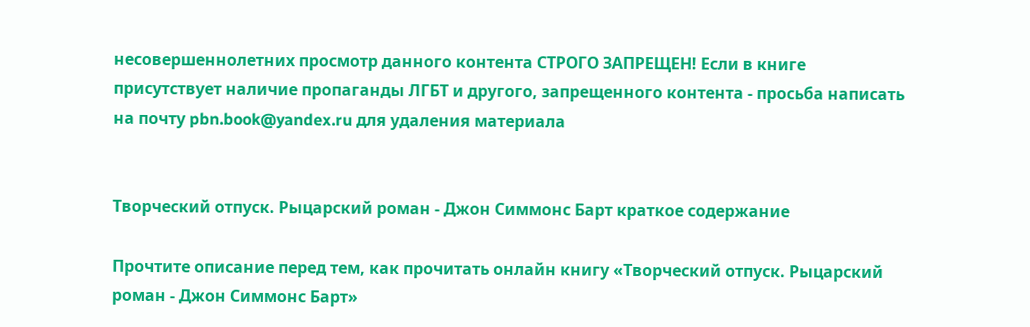несовершеннолетних просмотр данного контента СТРОГО ЗАПРЕЩЕН! Если в книге присутствует наличие пропаганды ЛГБТ и другого, запрещенного контента - просьба написать на почту pbn.book@yandex.ru для удаления материала


Творческий отпуск. Рыцарский роман - Джон Симмонс Барт краткое содержание

Прочтите описание перед тем, как прочитать онлайн книгу «Творческий отпуск. Рыцарский роман - Джон Симмонс Барт»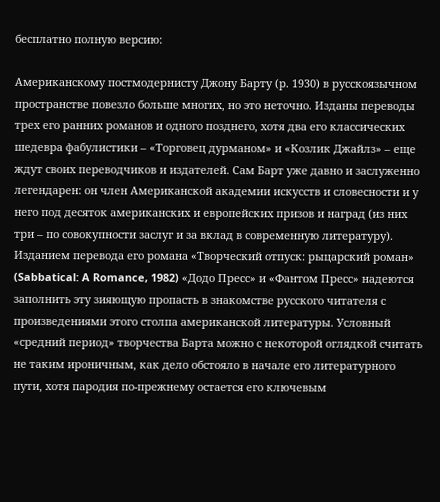бесплатно полную версию:

Американскому постмодернисту Джону Барту (р. 1930) в русскоязычном пространстве повезло больше многих, но это неточно. Изданы переводы трех его ранних романов и одного позднего, хотя два его классических шедевра фабулистики – «Торговец дурманом» и «Козлик Джайлз» – еще ждут своих переводчиков и издателей. Сам Барт уже давно и заслуженно легендарен: он член Американской академии искусств и словесности и у него под десяток американских и европейских призов и наград (из них три – по совокупности заслуг и за вклад в современную литературу).
Изданием перевода его романа «Творческий отпуск: рыцарский роман» (Sabbatical: A Romance, 1982) «Додо Пресс» и «Фантом Пресс» надеются заполнить эту зияющую пропасть в знакомстве русского читателя с произведениями этого столпа американской литературы. Условный «средний период» творчества Барта можно с некоторой оглядкой считать не таким ироничным, как дело обстояло в начале его литературного пути, хотя пародия по-прежнему остается его ключевым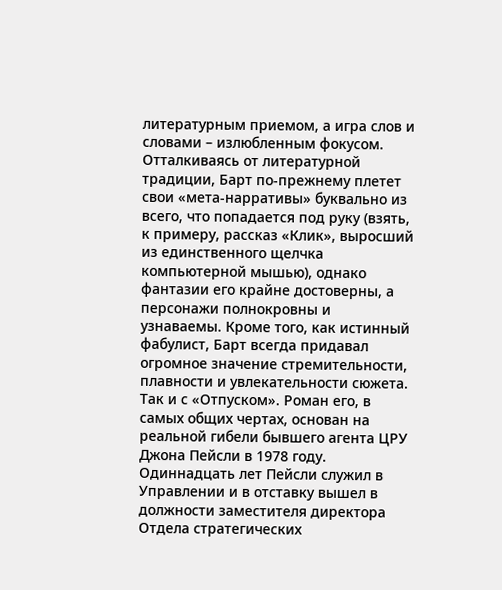литературным приемом, а игра слов и словами – излюбленным фокусом. Отталкиваясь от литературной традиции, Барт по-прежнему плетет свои «мета-нарративы» буквально из всего, что попадается под руку (взять, к примеру, рассказ «Клик», выросший из единственного щелчка компьютерной мышью), однако фантазии его крайне достоверны, а персонажи полнокровны и узнаваемы. Кроме того, как истинный фабулист, Барт всегда придавал огромное значение стремительности, плавности и увлекательности сюжета.
Так и с «Отпуском». Роман его, в самых общих чертах, основан на реальной гибели бывшего агента ЦРУ Джона Пейсли в 1978 году. Одиннадцать лет Пейсли служил в Управлении и в отставку вышел в должности заместителя директора Отдела стратегических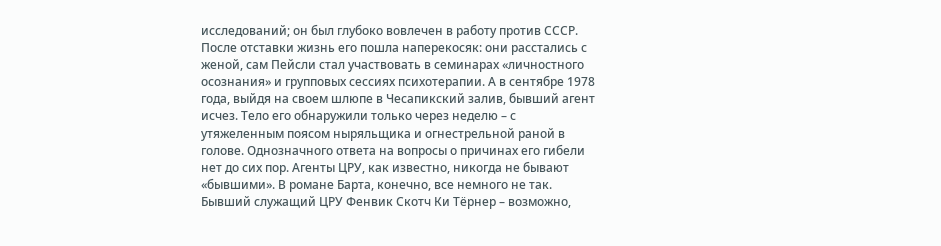исследований; он был глубоко вовлечен в работу против СССР. После отставки жизнь его пошла наперекосяк: они расстались с женой, сам Пейсли стал участвовать в семинарах «личностного осознания» и групповых сессиях психотерапии. А в сентябре 1978 года, выйдя на своем шлюпе в Чесапикский залив, бывший агент исчез. Тело его обнаружили только через неделю – с утяжеленным поясом ныряльщика и огнестрельной раной в голове. Однозначного ответа на вопросы о причинах его гибели нет до сих пор. Агенты ЦРУ, как известно, никогда не бывают «бывшими». В романе Барта, конечно, все немного не так. Бывший служащий ЦРУ Фенвик Скотч Ки Тёрнер – возможно,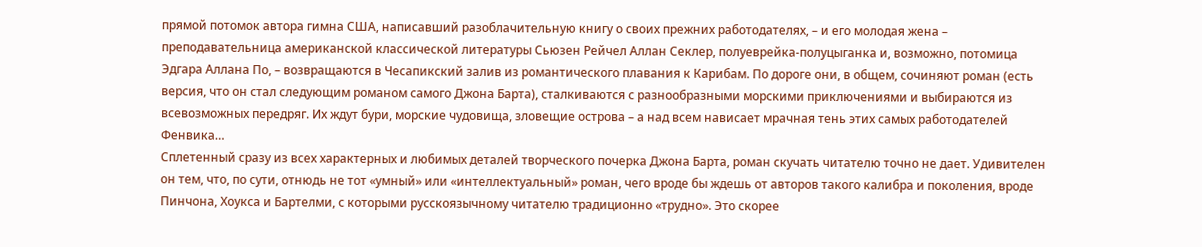прямой потомок автора гимна США, написавший разоблачительную книгу о своих прежних работодателях, – и его молодая жена – преподавательница американской классической литературы Сьюзен Рейчел Аллан Секлер, полуеврейка-полуцыганка и, возможно, потомица Эдгара Аллана По, – возвращаются в Чесапикский залив из романтического плавания к Карибам. По дороге они, в общем, сочиняют роман (есть версия, что он стал следующим романом самого Джона Барта), сталкиваются с разнообразными морскими приключениями и выбираются из всевозможных передряг. Их ждут бури, морские чудовища, зловещие острова – а над всем нависает мрачная тень этих самых работодателей Фенвика…
Сплетенный сразу из всех характерных и любимых деталей творческого почерка Джона Барта, роман скучать читателю точно не дает. Удивителен он тем, что, по сути, отнюдь не тот «умный» или «интеллектуальный» роман, чего вроде бы ждешь от авторов такого калибра и поколения, вроде Пинчона, Хоукса и Бартелми, с которыми русскоязычному читателю традиционно «трудно». Это скорее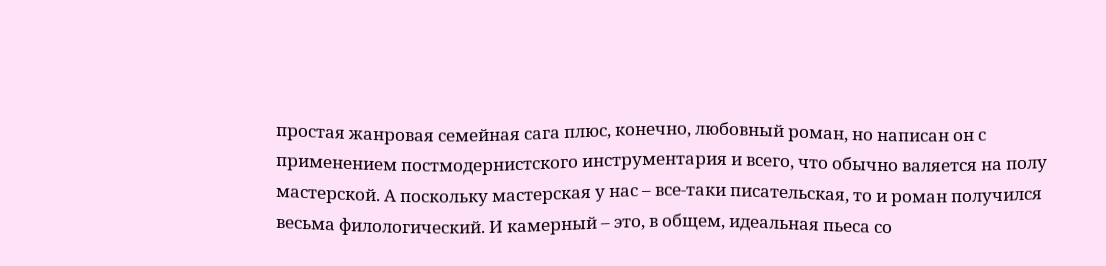простая жанровая семейная сага плюс, конечно, любовный роман, но написан он с применением постмодернистского инструментария и всего, что обычно валяется на полу мастерской. А поскольку мастерская у нас – все-таки писательская, то и роман получился весьма филологический. И камерный – это, в общем, идеальная пьеса со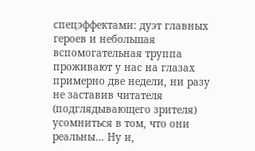спецэффектами: дуэт главных героев и небольшая вспомогательная труппа проживают у нас на глазах примерно две недели, ни разу не заставив читателя (подглядывающего зрителя) усомниться в том, что они реальны… Ну и,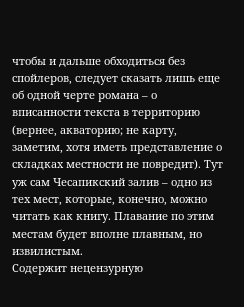чтобы и дальше обходиться без спойлеров, следует сказать лишь еще об одной черте романа – о вписанности текста в территорию (вернее, акваторию; не карту, заметим, хотя иметь представление о складках местности не повредит). Тут уж сам Чесапикский залив – одно из тех мест, которые, конечно, можно читать как книгу. Плавание по этим местам будет вполне плавным, но извилистым.
Содержит нецензурную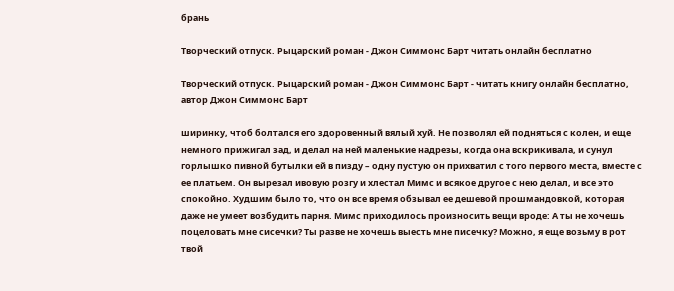брань

Творческий отпуск. Рыцарский роман - Джон Симмонс Барт читать онлайн бесплатно

Творческий отпуск. Рыцарский роман - Джон Симмонс Барт - читать книгу онлайн бесплатно, автор Джон Симмонс Барт

ширинку, чтоб болтался его здоровенный вялый хуй. Не позволял ей подняться с колен, и еще немного прижигал зад, и делал на ней маленькие надрезы, когда она вскрикивала, и сунул горлышко пивной бутылки ей в пизду – одну пустую он прихватил с того первого места, вместе с ее платьем. Он вырезал ивовую розгу и хлестал Мимс и всякое другое с нею делал, и все это спокойно. Худшим было то, что он все время обзывал ее дешевой прошмандовкой, которая даже не умеет возбудить парня. Мимс приходилось произносить вещи вроде: А ты не хочешь поцеловать мне сисечки? Ты разве не хочешь выесть мне писечку? Можно, я еще возьму в рот твой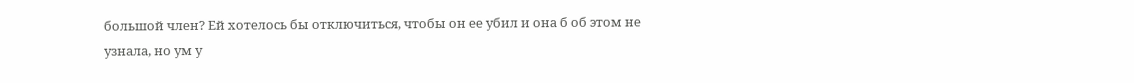большой член? Ей хотелось бы отключиться, чтобы он ее убил и она б об этом не узнала, но ум у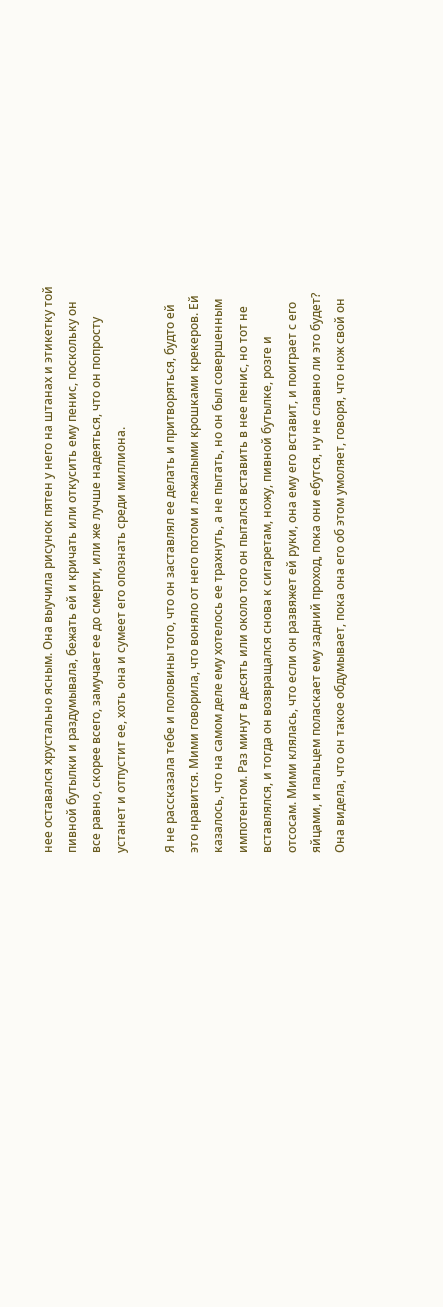нее оставался хрустально ясным. Она выучила рисунок пятен у него на штанах и этикетку той пивной бутылки и раздумывала, бежать ей и кричать или откусить ему пенис, поскольку он все равно, скорее всего, замучает ее до смерти, или же лучше надеяться, что он попросту устанет и отпустит ее, хоть она и сумеет его опознать среди миллиона.

Я не рассказала тебе и половины того, что он заставлял ее делать и притворяться, будто ей это нравится. Мими говорила, что воняло от него потом и лежалыми крошками крекеров. Ей казалось, что на самом деле ему хотелось ее трахнуть, а не пытать, но он был совершенным импотентом. Раз минут в десять или около того он пытался вставить в нее пенис, но тот не вставлялся, и тогда он возвращался снова к сигаретам, ножу, пивной бутылке, розге и отсосам. Мими клялась, что если он развяжет ей руки, она ему его вставит, и поиграет с его яйцами, и пальцем поласкает ему задний проход, пока они ебутся, ну не славно ли это будет? Она видела, что он такое обдумывает, пока она его об этом умоляет, говоря, что нож свой он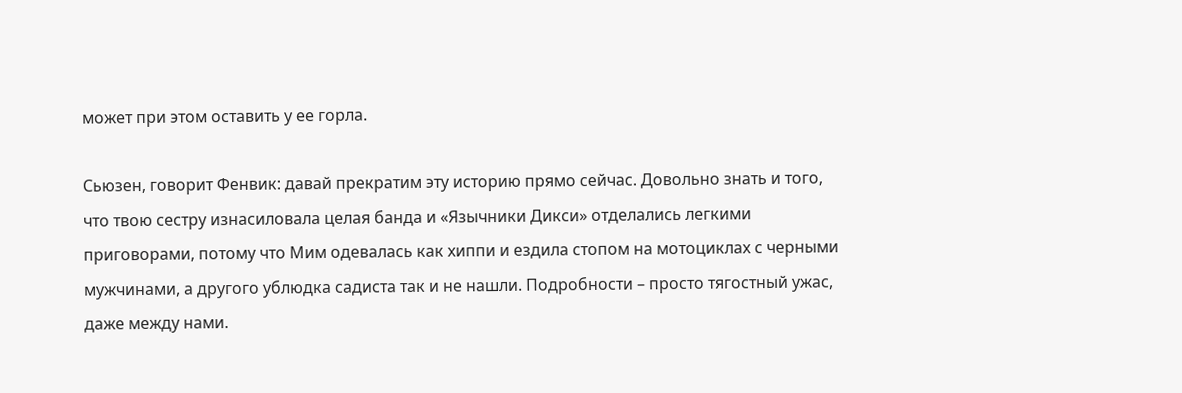может при этом оставить у ее горла.

Сьюзен, говорит Фенвик: давай прекратим эту историю прямо сейчас. Довольно знать и того, что твою сестру изнасиловала целая банда и «Язычники Дикси» отделались легкими приговорами, потому что Мим одевалась как хиппи и ездила стопом на мотоциклах с черными мужчинами, а другого ублюдка садиста так и не нашли. Подробности – просто тягостный ужас, даже между нами.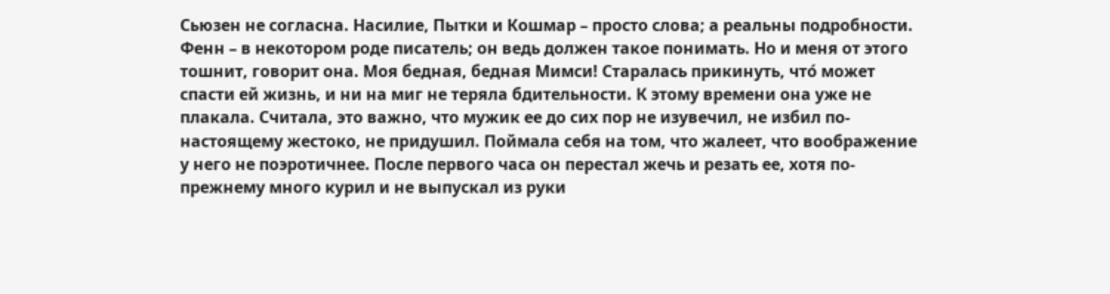Сьюзен не согласна. Насилие, Пытки и Кошмар – просто слова; а реальны подробности. Фенн – в некотором роде писатель; он ведь должен такое понимать. Но и меня от этого тошнит, говорит она. Моя бедная, бедная Мимси! Старалась прикинуть, что́ может спасти ей жизнь, и ни на миг не теряла бдительности. К этому времени она уже не плакала. Считала, это важно, что мужик ее до сих пор не изувечил, не избил по-настоящему жестоко, не придушил. Поймала себя на том, что жалеет, что воображение у него не поэротичнее. После первого часа он перестал жечь и резать ее, хотя по-прежнему много курил и не выпускал из руки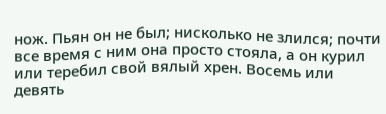нож. Пьян он не был; нисколько не злился; почти все время с ним она просто стояла, а он курил или теребил свой вялый хрен. Восемь или девять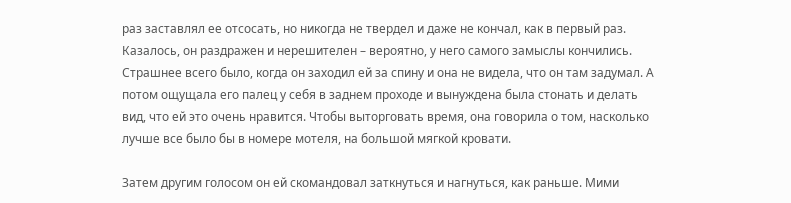раз заставлял ее отсосать, но никогда не твердел и даже не кончал, как в первый раз. Казалось, он раздражен и нерешителен – вероятно, у него самого замыслы кончились. Страшнее всего было, когда он заходил ей за спину и она не видела, что он там задумал. А потом ощущала его палец у себя в заднем проходе и вынуждена была стонать и делать вид, что ей это очень нравится. Чтобы выторговать время, она говорила о том, насколько лучше все было бы в номере мотеля, на большой мягкой кровати.

Затем другим голосом он ей скомандовал заткнуться и нагнуться, как раньше. Мими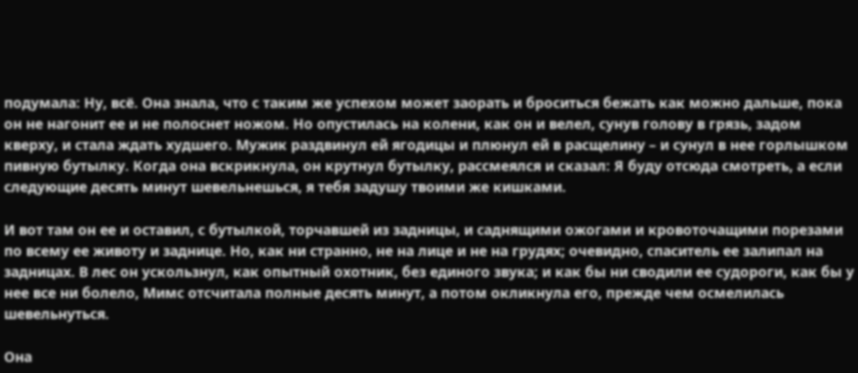подумала: Ну, всё. Она знала, что с таким же успехом может заорать и броситься бежать как можно дальше, пока он не нагонит ее и не полоснет ножом. Но опустилась на колени, как он и велел, сунув голову в грязь, задом кверху, и стала ждать худшего. Мужик раздвинул ей ягодицы и плюнул ей в расщелину – и сунул в нее горлышком пивную бутылку. Когда она вскрикнула, он крутнул бутылку, рассмеялся и сказал: Я буду отсюда смотреть, а если следующие десять минут шевельнешься, я тебя задушу твоими же кишками.

И вот там он ее и оставил, с бутылкой, торчавшей из задницы, и саднящими ожогами и кровоточащими порезами по всему ее животу и заднице. Но, как ни странно, не на лице и не на грудях; очевидно, спаситель ее залипал на задницах. В лес он ускользнул, как опытный охотник, без единого звука; и как бы ни сводили ее судороги, как бы у нее все ни болело, Мимс отсчитала полные десять минут, а потом окликнула его, прежде чем осмелилась шевельнуться.

Она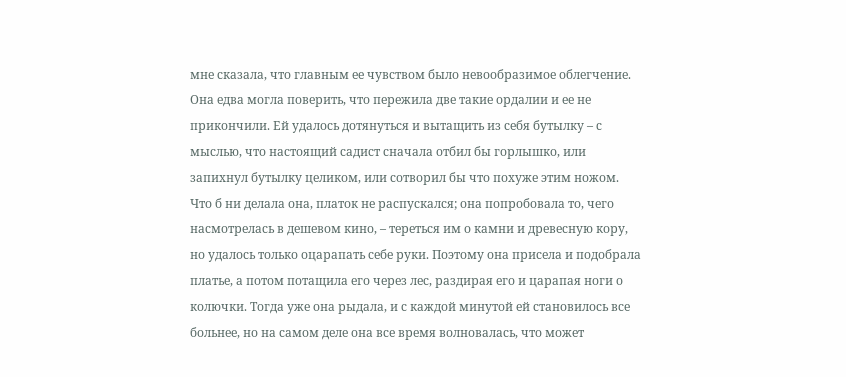мне сказала, что главным ее чувством было невообразимое облегчение. Она едва могла поверить, что пережила две такие ордалии и ее не прикончили. Ей удалось дотянуться и вытащить из себя бутылку – с мыслью, что настоящий садист сначала отбил бы горлышко, или запихнул бутылку целиком, или сотворил бы что похуже этим ножом. Что б ни делала она, платок не распускался; она попробовала то, чего насмотрелась в дешевом кино, – тереться им о камни и древесную кору, но удалось только оцарапать себе руки. Поэтому она присела и подобрала платье, а потом потащила его через лес, раздирая его и царапая ноги о колючки. Тогда уже она рыдала, и с каждой минутой ей становилось все больнее, но на самом деле она все время волновалась, что может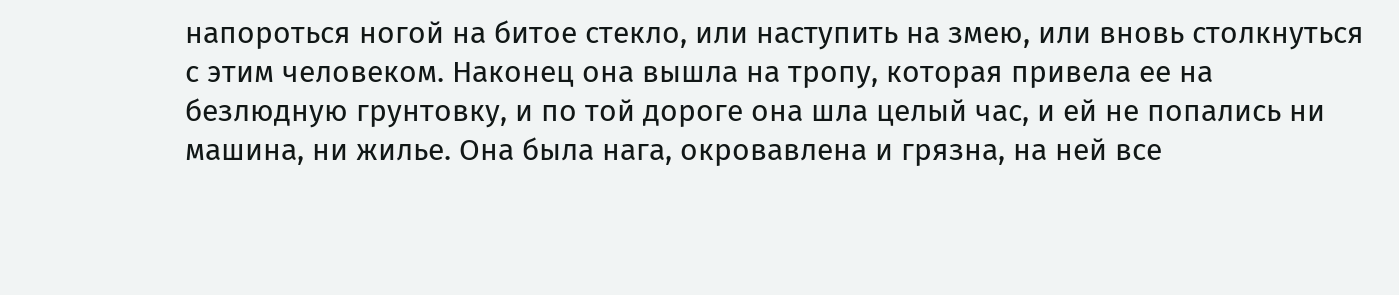напороться ногой на битое стекло, или наступить на змею, или вновь столкнуться с этим человеком. Наконец она вышла на тропу, которая привела ее на безлюдную грунтовку, и по той дороге она шла целый час, и ей не попались ни машина, ни жилье. Она была нага, окровавлена и грязна, на ней все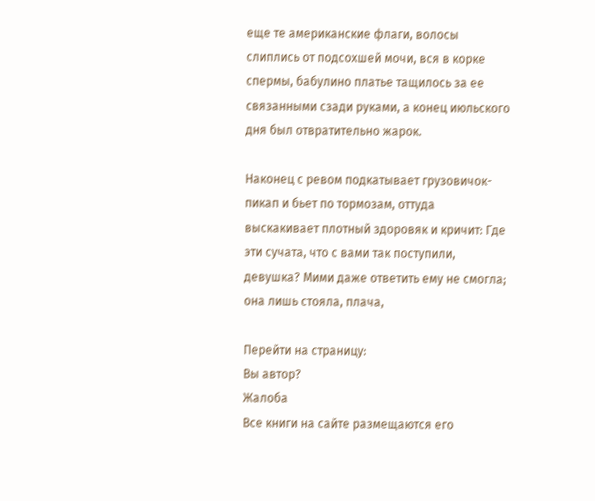еще те американские флаги, волосы слиплись от подсохшей мочи, вся в корке спермы, бабулино платье тащилось за ее связанными сзади руками, а конец июльского дня был отвратительно жарок.

Наконец с ревом подкатывает грузовичок-пикап и бьет по тормозам, оттуда выскакивает плотный здоровяк и кричит: Где эти сучата, что с вами так поступили, девушка? Мими даже ответить ему не смогла; она лишь стояла, плача,

Перейти на страницу:
Вы автор?
Жалоба
Все книги на сайте размещаются его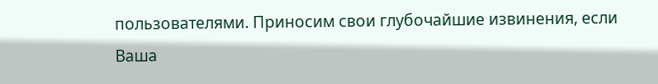пользователями. Приносим свои глубочайшие извинения, если Ваша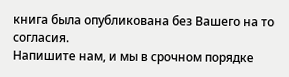книга была опубликована без Вашего на то согласия.
Напишите нам, и мы в срочном порядке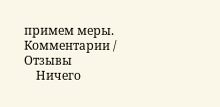примем меры.
Комментарии / Отзывы
    Ничего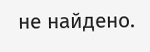не найдено.